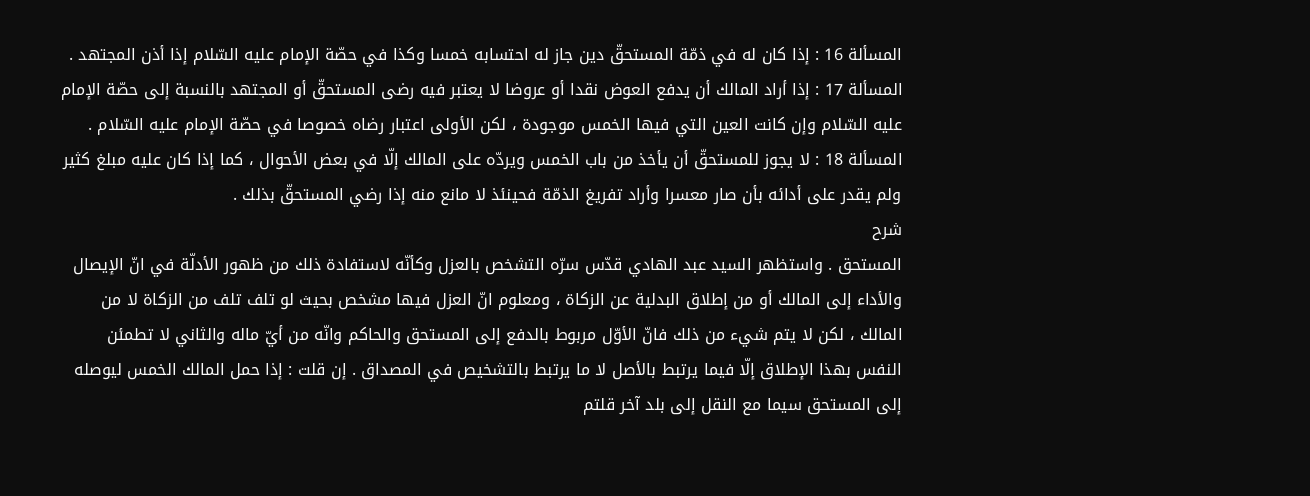المسألة 16 : إذا كان له في ذمّة المستحقّ دين جاز له احتسابه خمسا وكذا في حصّة الإمام عليه السّلام إذا أذن المجتهد .
المسألة 17 : إذا أراد المالك أن يدفع العوض نقدا أو عروضا لا يعتبر فيه رضى المستحقّ أو المجتهد بالنسبة إلى حصّة الإمام عليه السّلام وإن كانت العين التي فيها الخمس موجودة ، لكن الأولى اعتبار رضاه خصوصا في حصّة الإمام عليه السّلام .
المسألة 18 : لا يجوز للمستحقّ أن يأخذ من باب الخمس ويردّه على المالك إلّا في بعض الأحوال ، كما إذا كان عليه مبلغ كثير ولم يقدر على أدائه بأن صار معسرا وأراد تفريغ الذمّة فحينئذ لا مانع منه إذا رضي المستحقّ بذلك .
شرح
المستحق . واستظهر السيد عبد الهادي قدّس سرّه التشخص بالعزل وكأنّه لاستفادة ذلك من ظهور الأدلّة في انّ الإيصال والأداء إلى المالك أو من إطلاق البدلية عن الزكاة ، ومعلوم انّ العزل فيها مشخص بحيث لو تلف تلف من الزكاة لا من المالك ، لكن لا يتم شيء من ذلك فانّ الأوّل مربوط بالدفع إلى المستحق والحاكم وانّه من أيّ ماله والثاني لا تطمئن النفس بهذا الإطلاق إلّا فيما يرتبط بالأصل لا ما يرتبط بالتشخيص في المصداق . إن قلت : إذا حمل المالك الخمس ليوصله إلى المستحق سيما مع النقل إلى بلد آخر قلتم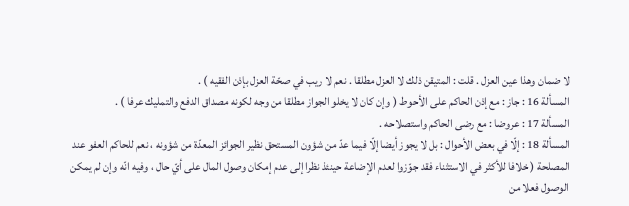لا ضمان وهذا عين العزل . قلت : المتيقن ذلك لا العزل مطلقا . نعم لا ريب في صحّة العزل بإذن الفقيه ) .
المسألة 16 : جاز : مع إذن الحاكم على الأحوط ( وإن كان لا يخلو الجواز مطلقا من وجه لكونه مصداق الدفع والتمليك عرفا ) .
المسألة 17 : عروضا : مع رضى الحاكم واستصلاحه .
المسألة 18 : إلّا في بعض الأحوال : بل لا يجوز أيضا إلّا فيما عدّ من شؤون المستحق نظير الجوائز المعدّة من شؤونه ، نعم للحاكم العفو عند المصلحة ( خلافا للأكثر في الاستثناء فقد جوّزوا لعدم الإضاعة حينئذ نظرا إلى عدم إمكان وصول المال على أيّ حال ، وفيه انّه وإن لم يمكن الوصول فعلا من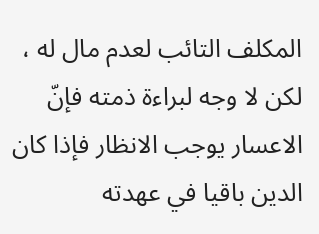المكلف التائب لعدم مال له ، لكن لا وجه لبراءة ذمته فإنّ الاعسار يوجب الانظار فإذا كان الدين باقيا في عهدته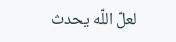لعلّ اللّه يحدث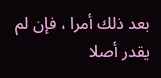بعد ذلك أمرا ، فإن لم يقدر أصلا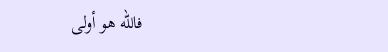فاللّه هو أولى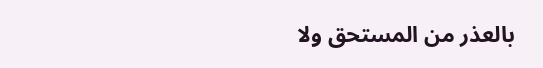بالعذر من المستحق ولا